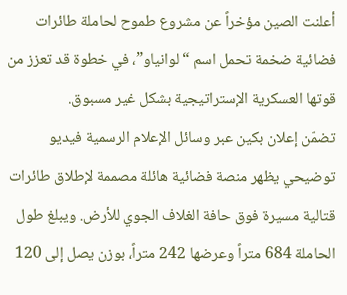أعلنت الصين مؤخراً عن مشروع طموح لحاملة طائرات فضائية ضخمة تحمل اسم “لوانياو”، في خطوة قد تعزز من قوتها العسكرية الإستراتيجية بشكل غير مسبوق.
تضمّن إعلان بكين عبر وسائل الإعلام الرسمية فيديو توضيحي يظهر منصة فضائية هائلة مصممة لإطلاق طائرات قتالية مسيرة فوق حافة الغلاف الجوي للأرض. ويبلغ طول الحاملة 684 متراً وعرضها 242 متراً، بوزن يصل إلى 120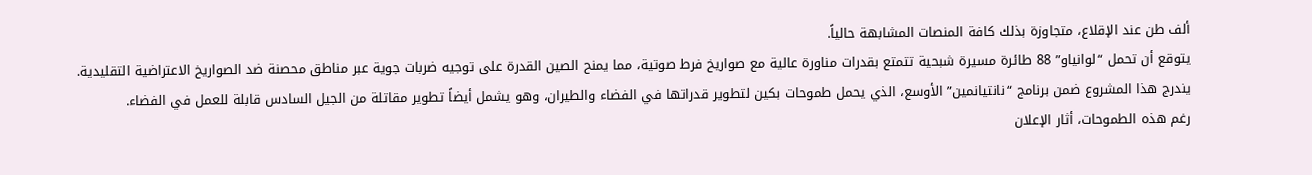ألف طن عند الإقلاع، متجاوزة بذلك كافة المنصات المشابهة حالياً.
يتوقع أن تحمل “لوانياو” 88 طائرة مسيرة شبحية تتمتع بقدرات مناورة عالية مع صواريخ فرط صوتية، مما يمنح الصين القدرة على توجيه ضربات جوية عبر مناطق محصنة ضد الصواريخ الاعتراضية التقليدية.
يندرج هذا المشروع ضمن برنامج “نانتيانمين” الأوسع، الذي يحمل طموحات بكين لتطوير قدراتها في الفضاء والطيران، وهو يشمل أيضاً تطوير مقاتلة من الجيل السادس قابلة للعمل في الفضاء.
رغم هذه الطموحات، أثار الإعلان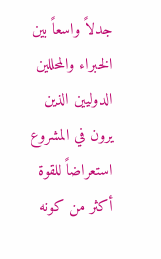جدلاً واسعاً بين الخبراء والمحللين الدوليين الذين يرون في المشروع استعراضاً للقوة أكثر من كونه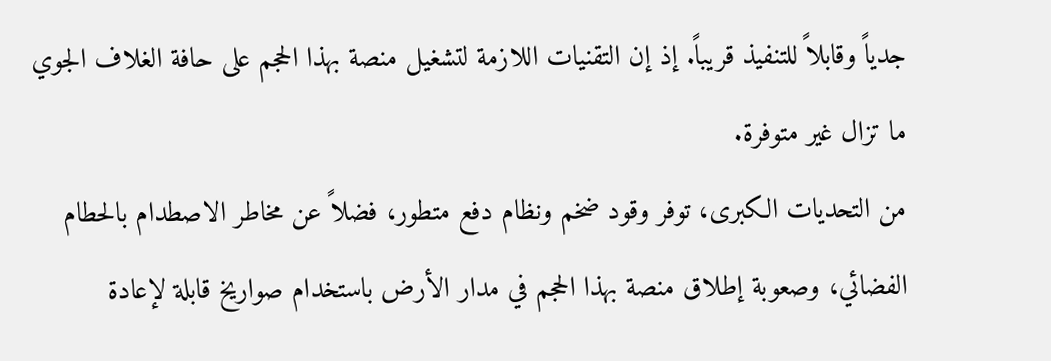جدياً وقابلاً للتنفيذ قريباً. إذ إن التقنيات اللازمة لتشغيل منصة بهذا الحجم على حافة الغلاف الجوي ما تزال غير متوفرة.
من التحديات الكبرى، توفر وقود ضخم ونظام دفع متطور، فضلاً عن مخاطر الاصطدام بالحطام الفضائي، وصعوبة إطلاق منصة بهذا الحجم في مدار الأرض باستخدام صواريخ قابلة لإعادة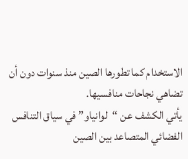الاستخدام كما تطورها الصين منذ سنوات دون أن تضاهي نجاحات منافسيها.
يأتي الكشف عن “لوانياو” في سياق التنافس الفضائي المتصاعد بين الصين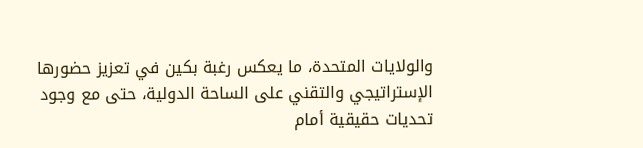والولايات المتحدة، ما يعكس رغبة بكين في تعزيز حضورها الإستراتيجي والتقني على الساحة الدولية، حتى مع وجود تحديات حقيقية أمام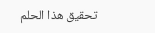تحقيق هذا الحلم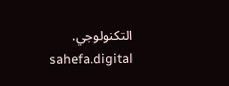التكنولوجي.
sahefa.digital